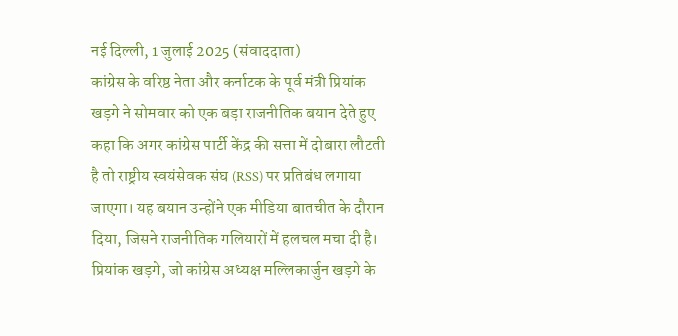नई दिल्ली, 1 जुलाई 2025 (संवाददाता)
कांग्रेस के वरिष्ठ नेता और कर्नाटक के पूर्व मंत्री प्रियांक खड़गे ने सोमवार को एक बड़ा राजनीतिक बयान देते हुए कहा कि अगर कांग्रेस पार्टी केंद्र की सत्ता में दोबारा लौटती है तो राष्ट्रीय स्वयंसेवक संघ (RSS) पर प्रतिबंध लगाया जाएगा। यह बयान उन्होंने एक मीडिया बातचीत के दौरान दिया, जिसने राजनीतिक गलियारों में हलचल मचा दी है।
प्रियांक खड़गे, जो कांग्रेस अध्यक्ष मल्लिकार्जुन खड़गे के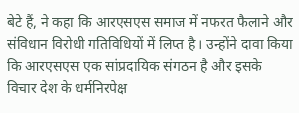बेटे हैं, ने कहा कि आरएसएस समाज में नफरत फैलाने और संविधान विरोधी गतिविधियों में लिप्त है। उन्होंने दावा किया कि आरएसएस एक सांप्रदायिक संगठन है और इसके विचार देश के धर्मनिरपेक्ष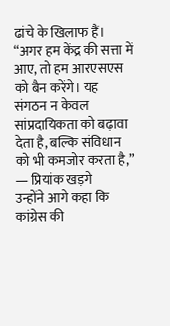ढांचे के खिलाफ हैं।
“अगर हम केंद्र की सत्ता में आए, तो हम आरएसएस को बैन करेंगे। यह संगठन न केवल सांप्रदायिकता को बढ़ावा देता है, बल्कि संविधान को भी कमजोर करता है,” — प्रियांक खड़गे
उन्होंने आगे कहा कि कांग्रेस की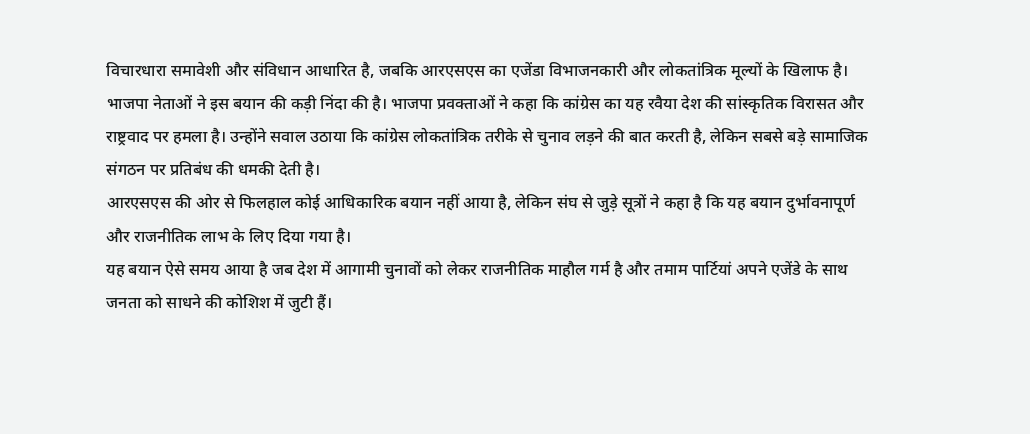विचारधारा समावेशी और संविधान आधारित है, जबकि आरएसएस का एजेंडा विभाजनकारी और लोकतांत्रिक मूल्यों के खिलाफ है।
भाजपा नेताओं ने इस बयान की कड़ी निंदा की है। भाजपा प्रवक्ताओं ने कहा कि कांग्रेस का यह रवैया देश की सांस्कृतिक विरासत और राष्ट्रवाद पर हमला है। उन्होंने सवाल उठाया कि कांग्रेस लोकतांत्रिक तरीके से चुनाव लड़ने की बात करती है, लेकिन सबसे बड़े सामाजिक संगठन पर प्रतिबंध की धमकी देती है।
आरएसएस की ओर से फिलहाल कोई आधिकारिक बयान नहीं आया है, लेकिन संघ से जुड़े सूत्रों ने कहा है कि यह बयान दुर्भावनापूर्ण और राजनीतिक लाभ के लिए दिया गया है।
यह बयान ऐसे समय आया है जब देश में आगामी चुनावों को लेकर राजनीतिक माहौल गर्म है और तमाम पार्टियां अपने एजेंडे के साथ जनता को साधने की कोशिश में जुटी हैं।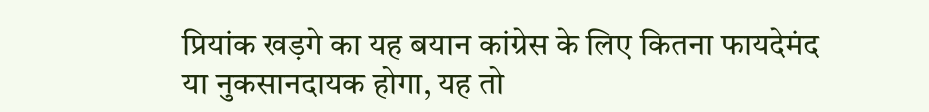प्रियांक खड़गे का यह बयान कांग्रेस के लिए कितना फायदेमंद या नुकसानदायक होगा, यह तो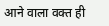आने वाला वक्त ही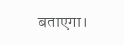बताएगा।